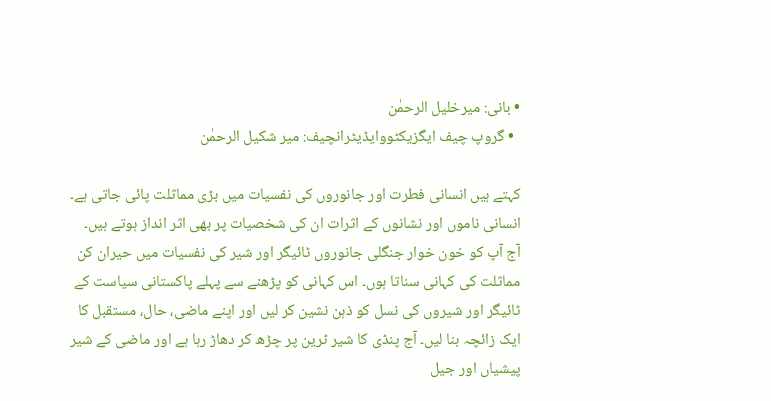• بانی: میرخلیل الرحمٰن
  • گروپ چیف ایگزیکٹووایڈیٹرانچیف: میر شکیل الرحمٰن

کہتے ہیں انسانی فطرت اور جانوروں کی نفسیات میں بڑی مماثلت پائی جاتی ہے۔ انسانی ناموں اور نشانوں کے اثرات ان کی شخصیات پر بھی اثر انداز ہوتے ہیں۔ آج آپ کو خون خوار جنگلی جانوروں ٹائیگر اور شیر کی نفسیات میں حیران کن مماثلت کی کہانی سناتا ہوں۔ اس کہانی کو پڑھنے سے پہلے پاکستانی سیاست کے ٹائیگر اور شیروں کی نسل کو ذہن نشین کر لیں اور اپنے ماضی، حال، مستقبل کا ایک زائچہ بنا لیں۔ آج پنڈی کا شیر ٹرین پر چڑھ کر دھاڑ رہا ہے اور ماضی کے شیر پیشیاں اور جیل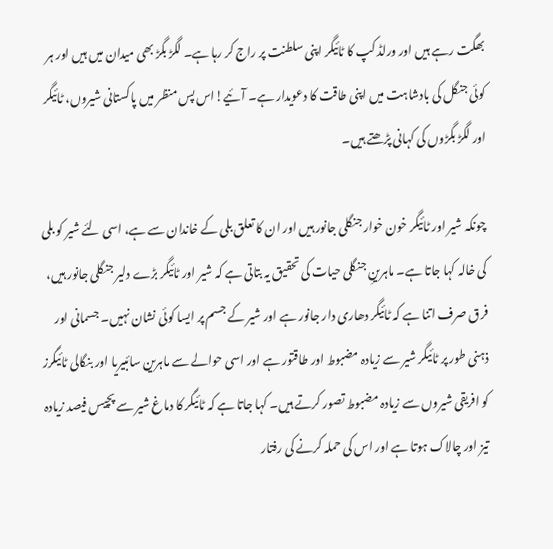بھگت رہے ہیں اور ورلڈ کپ کا ٹائیگر اپنی سلطنت پر راج کر رہا ہے۔ لگڑ بگڑ بھی میدان میں ہیں اور ہر کوئی جنگل کی بادشاہت میں اپنی طاقت کا دعویدار ہے۔ آئیے!اس پس منظر میں پاکستانی شیروں، ٹائیگر اور لگڑ بگڑوں کی کہانی پڑھتے ہیں۔

چونکہ شیر اور ٹائیگر خون خوار جنگلی جانور ہیں اور ان کا تعلق بلی کے خاندان سے ہے، اسی لئے شیر کو بلی کی خالہ کہا جاتا ہے۔ ماہرینِ جنگلی حیات کی تحقیق یہ بتاتی ہے کہ شیر اور ٹائیگر بڑے دلیر جنگلی جانور ہیں، فرق صرف اتنا ہے کہ ٹائیگر دھاری دار جانور ہے اور شیر کے جسم پر ایسا کوئی نشان نہیں۔ جسمانی اور ذہنی طور پر ٹائیگر شیر سے زیادہ مضبوط اور طاقتور ہے اور اسی حوالے سے ماہرین سائبیریا اور بنگالی ٹائیگرز کو افریقی شیروں سے زیادہ مضبوط تصور کرتے ہیں۔ کہا جاتا ہے کہ ٹائیگر کا دماغ شیر سے پچیس فیصد زیادہ تیز اور چالاک ہوتا ہے اور اس کی حملہ کرنے کی رفتار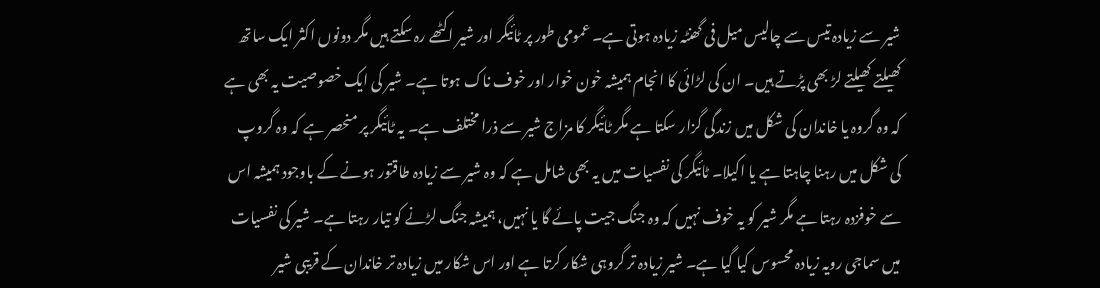شیر سے زیادہ تیس سے چالیس میل فی گھنٹہ زیادہ ہوتی ہے۔ عمومی طور پر ٹائیگر اور شیر اکٹھے رہ سکتے ہیں مگر دونوں اکثر ایک ساتھ کھیلتے کھیلتے لڑ بھی پڑتے ہیں۔ ان کی لڑائی کا انجام ہمیشہ خون خوار اور خوف ناک ہوتا ہے۔ شیر کی ایک خصوصیت یہ بھی ہے کہ وہ گروہ یا خاندان کی شکل میں زندگی گزار سکتا ہے مگر ٹائیگر کا مزاج شیر سے ذرا مختلف ہے۔ یہ ٹائیگر پر منحصر ہے کہ وہ گروپ کی شکل میں رہنا چاہتا ہے یا اکیلا۔ ٹائیگر کی نفسیات میں یہ بھی شامل ہے کہ وہ شیر سے زیادہ طاقتور ہونے کے باوجود ہمیشہ اس سے خوفزدہ رہتا ہے مگر شیر کو یہ خوف نہیں کہ وہ جنگ جیت پائے گا یا نہیں، ہمیشہ جنگ لڑنے کو تیار رہتا ہے۔ شیر کی نفسیات میں سماجی رویہ زیادہ محسوس کیا گیا ہے۔ شیر زیادہ تر گروہی شکار کرتا ہے اور اس شکار میں زیادہ تر خاندان کے قریبی شیر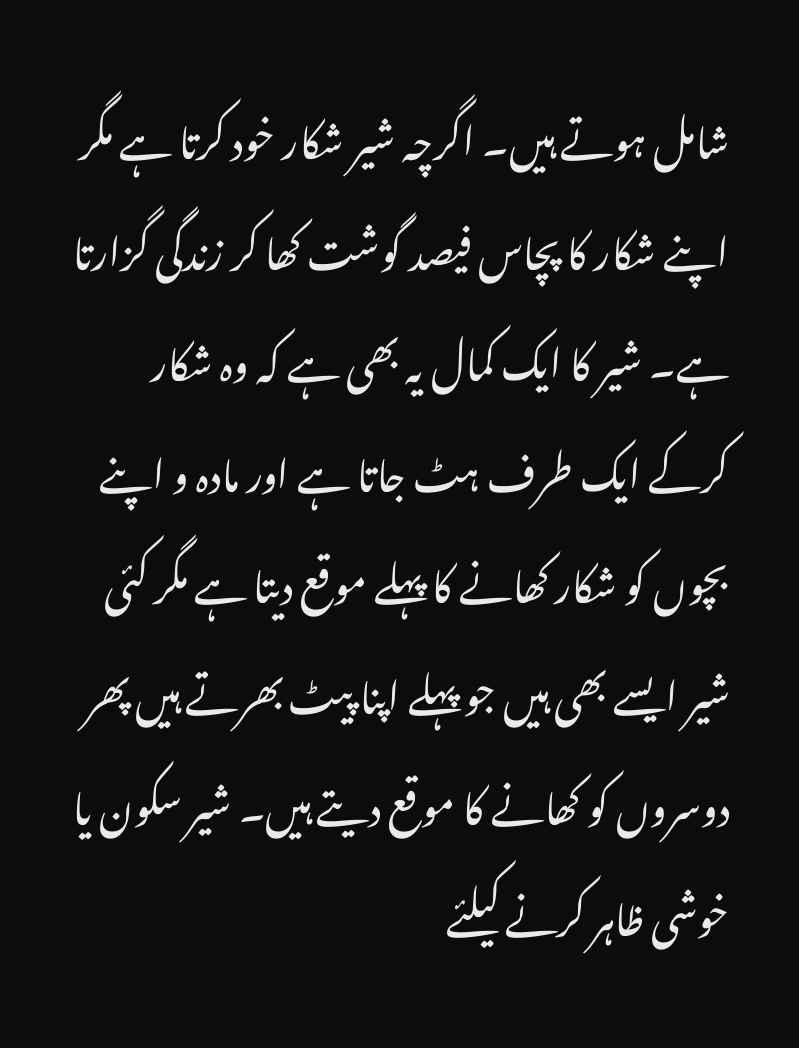شامل ہوتے ہیں۔ اگرچہ شیر شکار خود کرتا ہے مگر اپنے شکار کا پچاس فیصد گوشت کھا کر زندگی گزارتا ہے۔ شیر کا ایک کمال یہ بھی ہے کہ وہ شکار کرکے ایک طرف ہٹ جاتا ہے اور مادہ و اپنے بچوں کو شکار کھانے کا پہلے موقع دیتا ہے مگر کئی شیر ایسے بھی ہیں جو پہلے اپنا پیٹ بھرتے ہیں پھر دوسروں کو کھانے کا موقع دیتے ہیں۔ شیر سکون یا خوشی ظاہر کرنے کیلئے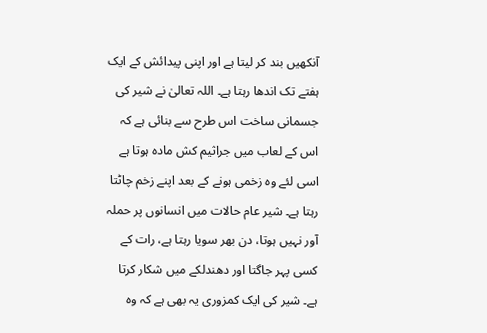آنکھیں بند کر لیتا ہے اور اپنی پیدائش کے ایک ہفتے تک اندھا رہتا ہے۔ اللہ تعالیٰ نے شیر کی جسمانی ساخت اس طرح سے بنائی ہے کہ اس کے لعاب میں جراثیم کش مادہ ہوتا ہے اسی لئے وہ زخمی ہونے کے بعد اپنے زخم چاٹتا رہتا ہے۔ شیر عام حالات میں انسانوں پر حملہ آور نہیں ہوتا، دن بھر سویا رہتا ہے، رات کے کسی پہر جاگتا اور دھندلکے میں شکار کرتا ہے۔ شیر کی ایک کمزوری یہ بھی ہے کہ وہ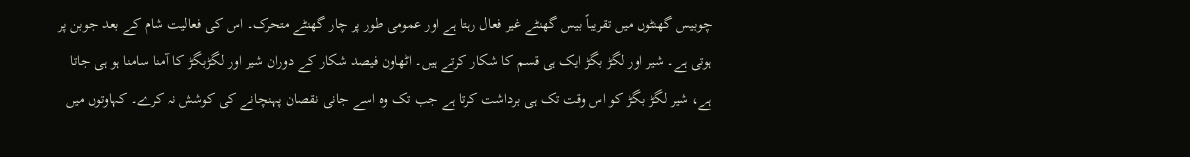چوبیس گھنٹوں میں تقریباً بیس گھنٹے غیر فعال رہتا ہے اور عمومی طور پر چار گھنٹے متحرک۔ اس کی فعالیت شام کے بعد جوبن پر ہوتی ہے۔ شیر اور لگڑ بگڑ ایک ہی قسم کا شکار کرتے ہیں۔ اٹھاون فیصد شکار کے دوران شیر اور لگڑبگڑ کا آمنا سامنا ہو ہی جاتا ہے، شیر لگڑ بگڑ کو اس وقت تک ہی برداشت کرتا ہے جب تک وہ اسے جانی نقصان پہنچانے کی کوشش نہ کرے۔ کہاوتوں میں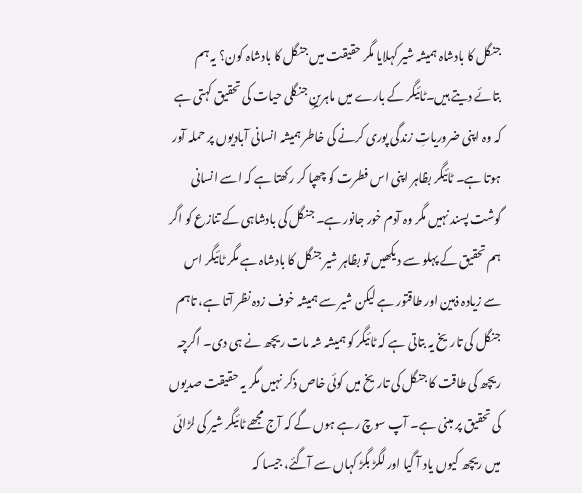جنگل کا بادشاہ ہمیشہ شیر کہلایا مگر حقیقت میں جنگل کا بادشاہ کون؟ یہ ہم بتائے دیتے ہیں۔ٹائیگر کے بارے میں ماہرینِ جنگلی حیات کی تحقیق کہتی ہے کہ وہ اپنی ضروریاتِ زندگی پوری کرنے کی خاطر ہمیشہ انسانی آبادیوں پر حملہ آور ہوتا ہے۔ ٹائیگر بظاہر اپنی اس فطرت کو چھپا کر رکھتا ہے کہ اسے انسانی گوشت پسند نہیں مگر وہ آدم خور جانور ہے۔ جنگل کی بادشاہی کے تنازع کو اگر ہم تحقیق کے پہلو سے دیکھیں تو بظاہر شیر جنگل کا بادشاہ ہے مگر ٹائیگر اس سے زیادہ ذہین اور طاقتور ہے لیکن شیر سے ہمیشہ خوف زدہ نظر آتا ہے، تاہم جنگل کی تاریخ یہ بتاتی ہے کہ ٹائیگر کو ہمیشہ شہ مات ریچھ نے ہی دی۔ اگرچہ ریچھ کی طاقت کا جنگل کی تاریخ میں کوئی خاص ذکر نہیں مگر یہ حقیقت صدیوں کی تحقیق پر مبنی ہے۔ آپ سوچ رہے ہوں گے کہ آج مجھے ٹائیگر شیر کی لڑائی میں ریچھ کیوں یاد آ گیا اور لگڑ بگڑ کہاں سے آگئے، جیسا کہ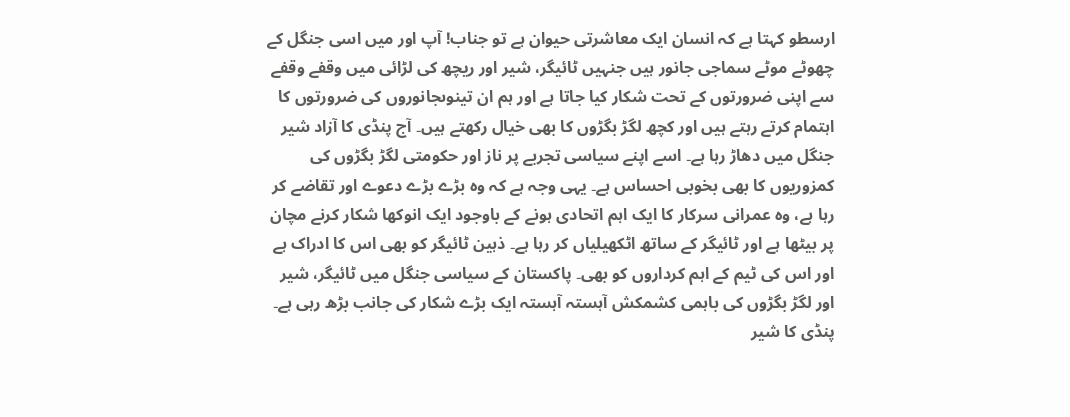ارسطو کہتا ہے کہ انسان ایک معاشرتی حیوان ہے تو جناب! آپ اور میں اسی جنگل کے چھوٹے موٹے سماجی جانور ہیں جنہیں ٹائیگر، شیر اور ریچھ کی لڑائی میں وقفے وقفے سے اپنی ضرورتوں کے تحت شکار کیا جاتا ہے اور ہم ان تینوںجانوروں کی ضرورتوں کا اہتمام کرتے رہتے ہیں اور کچھ لگڑ بگڑوں کا بھی خیال رکھتے ہیں۔ آج پنڈی کا آزاد شیر جنگل میں دھاڑ رہا ہے۔ اسے اپنے سیاسی تجربے پر ناز اور حکومتی لگڑ بگڑوں کی کمزوریوں کا بھی بخوبی احساس ہے۔ یہی وجہ ہے کہ وہ بڑے بڑے دعوے اور تقاضے کر رہا ہے، وہ عمرانی سرکار کا ایک اہم اتحادی ہونے کے باوجود ایک انوکھا شکار کرنے مچان پر بیٹھا ہے اور ٹائیگر کے ساتھ اٹکھیلیاں کر رہا ہے۔ ذہین ٹائیگر کو بھی اس کا ادراک ہے اور اس کی ٹیم کے اہم کرداروں کو بھی۔ پاکستان کے سیاسی جنگل میں ٹائیگر، شیر اور لگڑ بگڑوں کی باہمی کشمکش آہستہ آہستہ ایک بڑے شکار کی جانب بڑھ رہی ہے۔ پنڈی کا شیر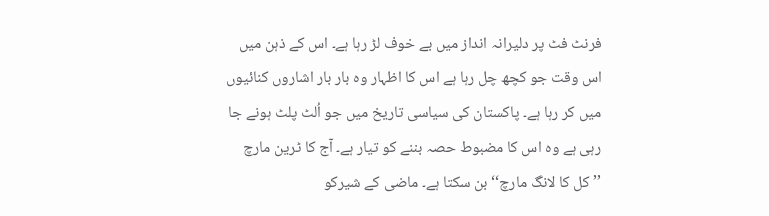فرنٹ فٹ پر دلیرانہ انداز میں بے خوف لڑ رہا ہے۔ اس کے ذہن میں اس وقت جو کچھ چل رہا ہے اس کا اظہار وہ بار بار اشاروں کنائیوں میں کر رہا ہے۔ پاکستان کی سیاسی تاریخ میں جو اُلٹ پلٹ ہونے جا رہی ہے وہ اس کا مضبوط حصہ بننے کو تیار ہے۔ آج کا ٹرین مارچ ’’کل کا لانگ مارچ‘‘ بن سکتا ہے۔ ماضی کے شیرکو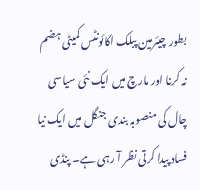بطور چیئرمین پبلک اکائونٹس کمیٹی ہضم نہ کرنا اور مارچ میں ایک نئی سیاسی چال کی منصوبہ بندی جنگل میں ایک نیا فساد پیدا کرتی نظر آ رہی ہے۔ پنڈی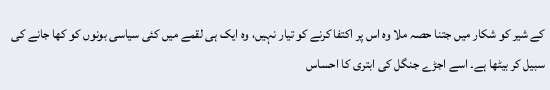کے شیر کو شکار میں جتنا حصہ ملا وہ اس پر اکتفا کرنے کو تیار نہیں، وہ ایک ہی لقمے میں کئی سیاسی بونوں کو کھا جانے کی سبیل کر بیٹھا ہے۔ اسے اجڑے جنگل کی ابتری کا احساس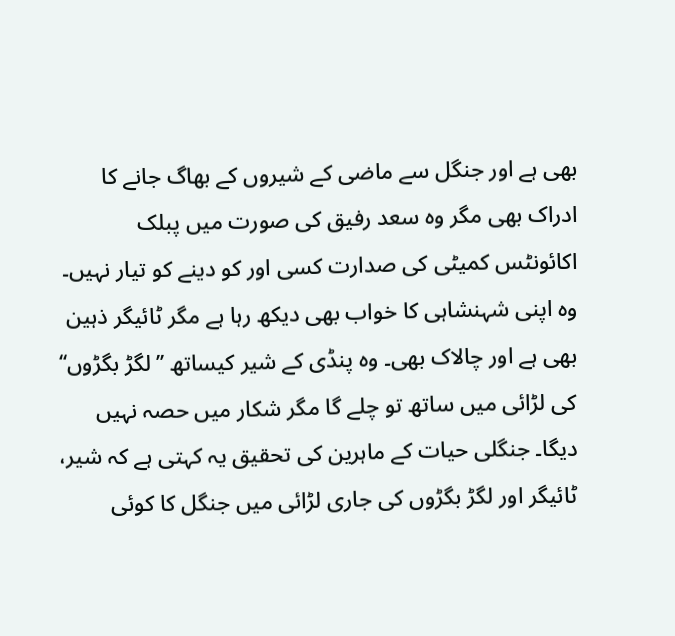بھی ہے اور جنگل سے ماضی کے شیروں کے بھاگ جانے کا ادراک بھی مگر وہ سعد رفیق کی صورت میں پبلک اکائونٹس کمیٹی کی صدارت کسی اور کو دینے کو تیار نہیں۔ وہ اپنی شہنشاہی کا خواب بھی دیکھ رہا ہے مگر ٹائیگر ذہین بھی ہے اور چالاک بھی۔ وہ پنڈی کے شیر کیساتھ ’’لگڑ بگڑوں‘‘ کی لڑائی میں ساتھ تو چلے گا مگر شکار میں حصہ نہیں دیگا۔ جنگلی حیات کے ماہرین کی تحقیق یہ کہتی ہے کہ شیر، ٹائیگر اور لگڑ بگڑوں کی جاری لڑائی میں جنگل کا کوئی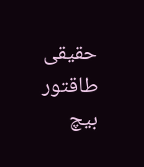حقیقی طاقتور بیچ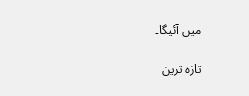میں آئیگا۔

تازہ ترین